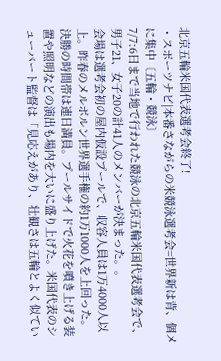北京五輪米国代表選考会終了!
・スポーツナビ|本番さながらの米競泳選考会=世界新は背、個メに集中〔五輪・競泳〕
7/7:6日まで当地で行われた競泳の北京五輪米国代表選考会で、男子21、女子20の計41人のメンバーが決まった。。
会場は選考会初の屋内仮設プールで、収容人員は1万4000人以上。昨春のメルボルン世界選手権の約1万1000人を上回った。
決勝の時間帯は連日満員。プールサイドで火花を噴き上げる装置や照明などの演出も場内を大いに盛り上げた。米国代表のシューバート監督は「見応えがあり、壮観さは五輪とよく似てい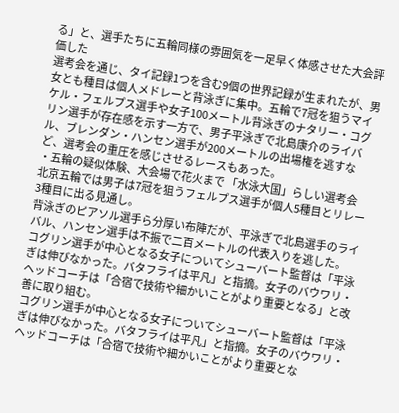る」と、選手たちに五輪同様の雰囲気を一足早く体感させた大会評価した
選考会を通じ、タイ記録1つを含む9個の世界記録が生まれたが、男女とも種目は個人メドレーと背泳ぎに集中。五輪で7冠を狙うマイケル・フェルプス選手や女子100メートル背泳ぎのナタリー・コグリン選手が存在感を示す一方で、男子平泳ぎで北島康介のライバル、ブレンダン・ハンセン選手が200メートルの出場権を逃すなど、選考会の重圧を感じさせるレースもあった。
・五輪の疑似体験、大会場で花火まで 「水泳大国」らしい選考会
北京五輪では男子は7冠を狙うフェルプス選手が個人5種目とリレー3種目に出る見通し。
背泳ぎのピアソル選手ら分厚い布陣だが、平泳ぎで北島選手のライバル、ハンセン選手は不振で二百メートルの代表入りを逃した。
コグリン選手が中心となる女子についてシューバート監督は「平泳ぎは伸びなかった。バタフライは平凡」と指摘。女子のバウワリ・ヘッドコーチは「合宿で技術や細かいことがより重要となる」と改善に取り組む。
コグリン選手が中心となる女子についてシューバート監督は「平泳ぎは伸びなかった。バタフライは平凡」と指摘。女子のバウワリ・ヘッドコーチは「合宿で技術や細かいことがより重要とな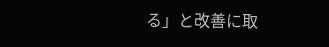る」と改善に取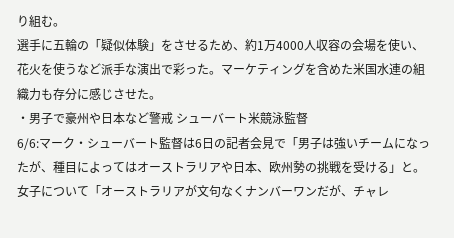り組む。
選手に五輪の「疑似体験」をさせるため、約1万4000人収容の会場を使い、花火を使うなど派手な演出で彩った。マーケティングを含めた米国水連の組織力も存分に感じさせた。
・男子で豪州や日本など警戒 シューバート米競泳監督
6/6:マーク・シューバート監督は6日の記者会見で「男子は強いチームになったが、種目によってはオーストラリアや日本、欧州勢の挑戦を受ける」と。
女子について「オーストラリアが文句なくナンバーワンだが、チャレ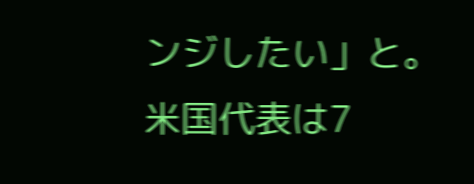ンジしたい」と。
米国代表は7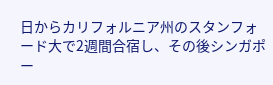日からカリフォルニア州のスタンフォード大で2週間合宿し、その後シンガポー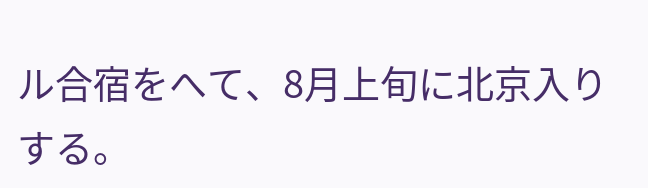ル合宿をへて、8月上旬に北京入りする。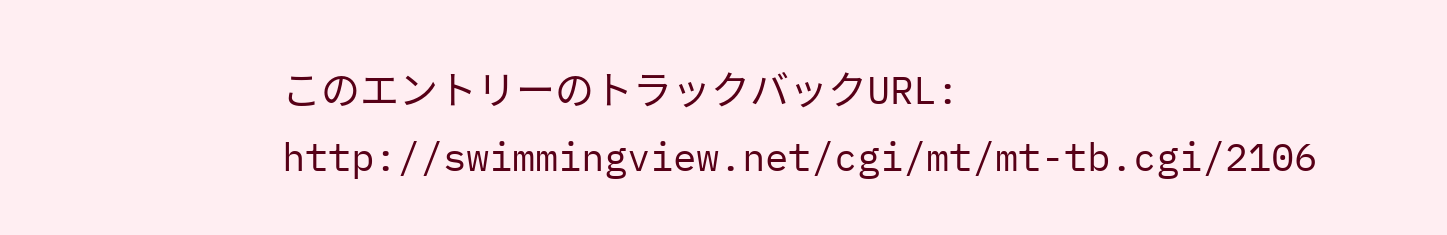このエントリーのトラックバックURL:
http://swimmingview.net/cgi/mt/mt-tb.cgi/2106